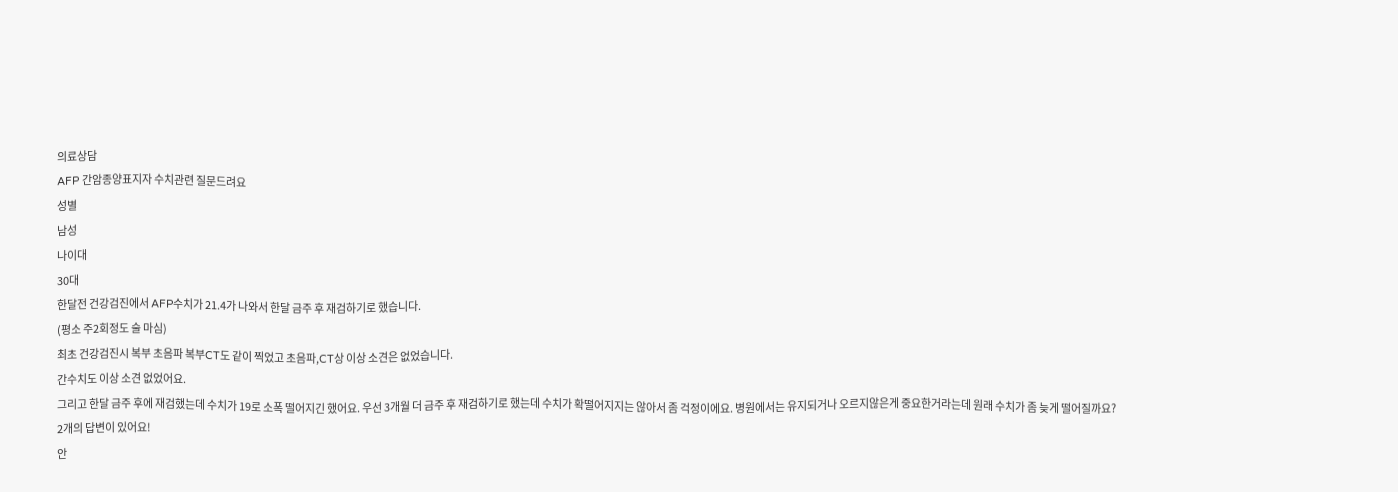의료상담
AFP 간암종양표지자 수치관련 질문드려요
성별
남성
나이대
30대
한달전 건강검진에서 AFP수치가 21.4가 나와서 한달 금주 후 재검하기로 했습니다.
(평소 주2회정도 술 마심)
최초 건강검진시 복부 초음파 복부CT도 같이 찍었고 초음파,CT상 이상 소견은 없었습니다.
간수치도 이상 소견 없었어요.
그리고 한달 금주 후에 재검했는데 수치가 19로 소폭 떨어지긴 했어요. 우선 3개월 더 금주 후 재검하기로 했는데 수치가 확떨어지지는 않아서 좀 걱정이에요. 병원에서는 유지되거나 오르지않은게 중요한거라는데 원래 수치가 좀 늦게 떨어질까요?
2개의 답변이 있어요!
안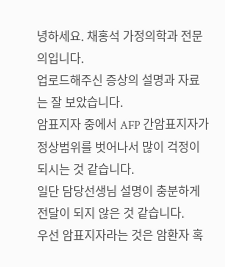녕하세요. 채홍석 가정의학과 전문의입니다.
업로드해주신 증상의 설명과 자료는 잘 보았습니다.
암표지자 중에서 AFP 간암표지자가 정상범위를 벗어나서 많이 걱정이 되시는 것 같습니다.
일단 담당선생님 설명이 충분하게 전달이 되지 않은 것 같습니다.
우선 암표지자라는 것은 암환자 혹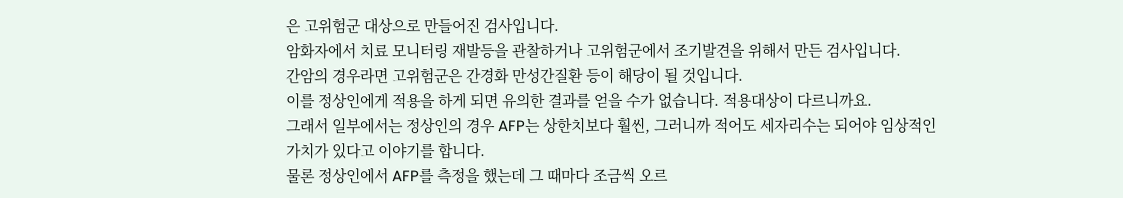은 고위험군 대상으로 만들어진 검사입니다.
암화자에서 치료 모니터링 재발등을 관찰하거나 고위험군에서 조기발견을 위해서 만든 검사입니다.
간암의 경우라면 고위험군은 간경화 만성간질환 등이 해당이 될 것입니다.
이를 정상인에게 적용을 하게 되면 유의한 결과를 얻을 수가 없습니다. 적용대상이 다르니까요.
그래서 일부에서는 정상인의 경우 AFP는 상한치보다 훨씬, 그러니까 적어도 세자리수는 되어야 임상적인
가치가 있다고 이야기를 합니다.
물론 정상인에서 AFP를 측정을 했는데 그 때마다 조금씩 오르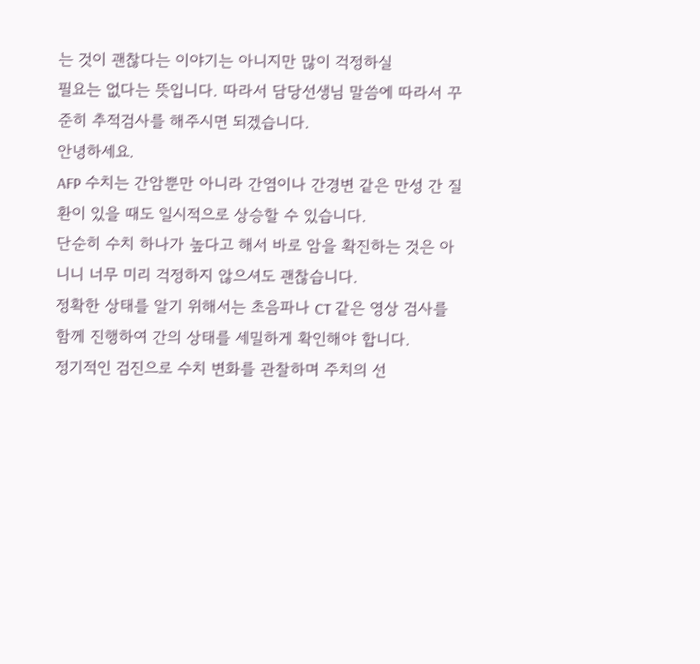는 것이 괜찮다는 이야기는 아니지만 많이 걱정하실
필요는 없다는 뜻입니다. 따라서 담당선생님 말씀에 따라서 꾸준히 추적검사를 해주시면 되겠습니다.
안녕하세요.
AFP 수치는 간암뿐만 아니라 간염이나 간경변 같은 만성 간 질환이 있을 때도 일시적으로 상승할 수 있습니다.
단순히 수치 하나가 높다고 해서 바로 암을 확진하는 것은 아니니 너무 미리 걱정하지 않으셔도 괜찮습니다.
정확한 상태를 알기 위해서는 초음파나 CT 같은 영상 검사를 함께 진행하여 간의 상태를 세밀하게 확인해야 합니다.
정기적인 검진으로 수치 변화를 관찰하며 주치의 선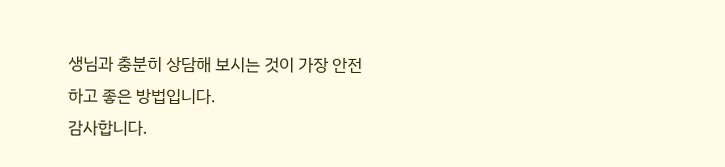생님과 충분히 상담해 보시는 것이 가장 안전하고 좋은 방법입니다.
감사합니다.